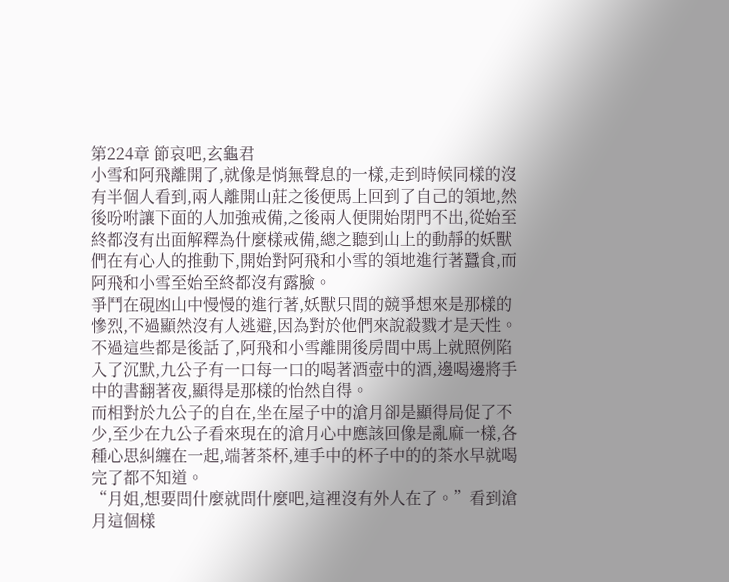第224章 節哀吧,玄龜君
小雪和阿飛離開了,就像是悄無聲息的一樣,走到時候同樣的沒有半個人看到,兩人離開山莊之後便馬上回到了自己的領地,然後吩咐讓下面的人加強戒備,之後兩人便開始閉門不出,從始至終都沒有出面解釋為什麼樣戒備,總之聽到山上的動靜的妖獸們在有心人的推動下,開始對阿飛和小雪的領地進行著蠶食,而阿飛和小雪至始至終都沒有露臉。
爭鬥在硯凼山中慢慢的進行著,妖獸只間的競爭想來是那樣的慘烈,不過顯然沒有人逃避,因為對於他們來說殺戮才是天性。
不過這些都是後話了,阿飛和小雪離開後房間中馬上就照例陷入了沉默,九公子有一口每一口的喝著酒壺中的酒,邊喝邊將手中的書翻著夜,顯得是那樣的怡然自得。
而相對於九公子的自在,坐在屋子中的滄月卻是顯得局促了不少,至少在九公子看來現在的滄月心中應該回像是亂麻一樣,各種心思糾纏在一起,端著茶杯,連手中的杯子中的的茶水早就喝完了都不知道。
“月姐,想要問什麼就問什麼吧,這裡沒有外人在了。”看到滄月這個樣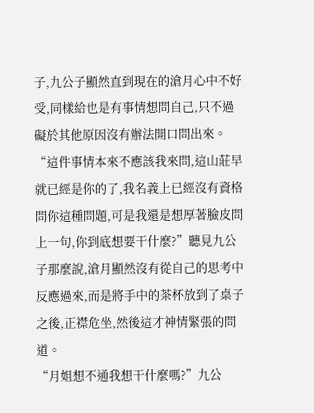子,九公子顯然直到現在的滄月心中不好受,同樣給也是有事情想問自己,只不過礙於其他原因沒有辦法開口問出來。
“這件事情本來不應該我來問,這山莊早就已經是你的了,我名義上已經沒有資格問你這種問題,可是我還是想厚著臉皮問上一句,你到底想要干什麼?”聽見九公子那麼說,滄月顯然沒有從自己的思考中反應過來,而是將手中的茶杯放到了桌子之後,正襟危坐,然後這才神情緊張的問道。
“月姐想不通我想干什麼嗎?”九公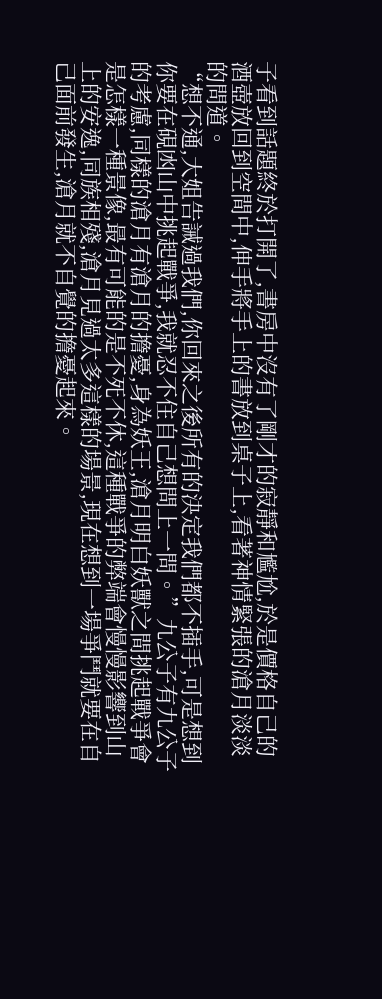子看到話題終於打開了,書房中沒有了剛才的寂靜和尷尬,於是價格自己的酒壺放回到空間中,伸手將手上的書放到桌子上,看著神情緊張的滄月淡淡的問道。
“想不通,大姐告誡過我們,你回來之後所有的決定我們都不插手,可是想到你要在硯凼山中挑起戰爭,我就忍不住自己想問上一問。”九公子有九公子的考慮,同樣的滄月有滄月的擔憂,身為妖王,滄月明白妖獸之間挑起戰爭會是怎樣一種景像,最有可能的是不死不休,這種戰爭的弊端會慢慢影響到山上的安逸,同族相殘,滄月見過太多這樣的場景,現在想到一場爭鬥就要在自己面前發生,滄月就不自覺的擔憂起來。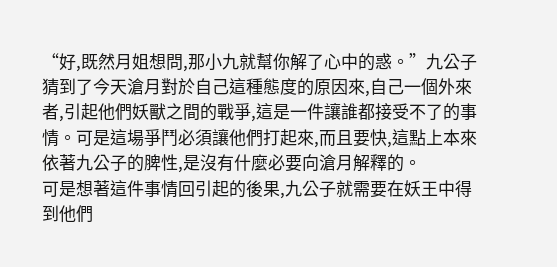“好,既然月姐想問,那小九就幫你解了心中的惑。”九公子猜到了今天滄月對於自己這種態度的原因來,自己一個外來者,引起他們妖獸之間的戰爭,這是一件讓誰都接受不了的事情。可是這場爭鬥必須讓他們打起來,而且要快,這點上本來依著九公子的脾性,是沒有什麼必要向滄月解釋的。
可是想著這件事情回引起的後果,九公子就需要在妖王中得到他們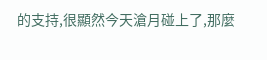的支持,很顯然今天滄月碰上了,那麼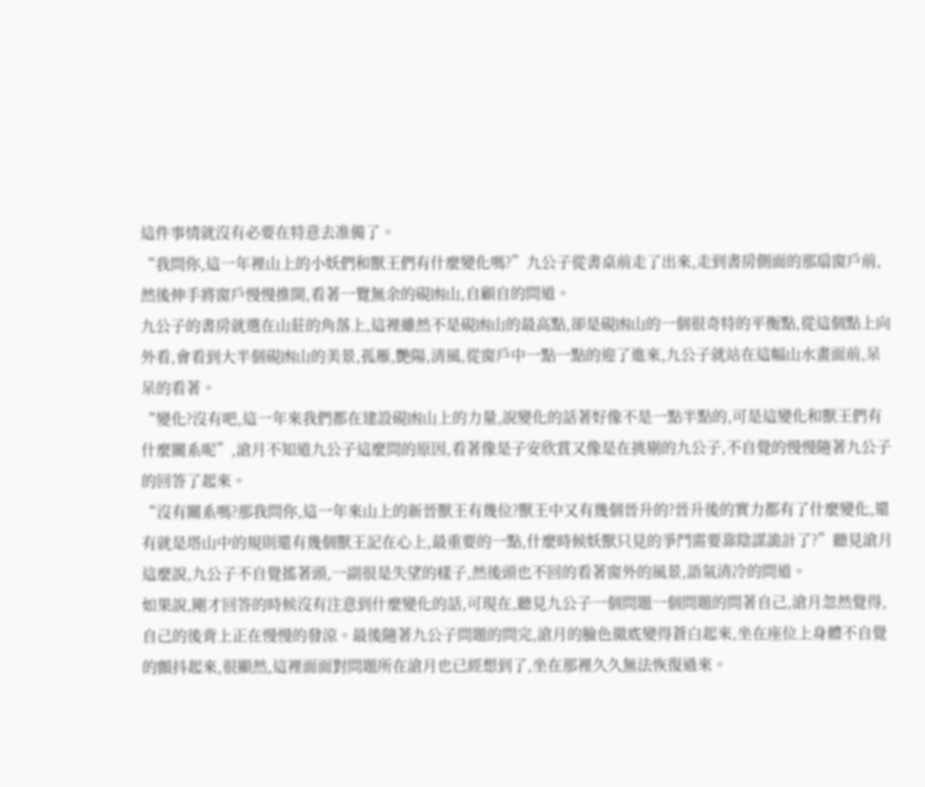這件事情就沒有必要在特意去准備了。
“我問你,這一年裡山上的小妖們和獸王們有什麼變化嗎?”九公子從書桌前走了出來,走到書房側面的那扇窗戶前,然後伸手將窗戶慢慢推開,看著一覽無余的硯凼山,自顧自的問道。
九公子的書房就選在山莊的角落上,這裡雖然不是硯凼山的最高點,卻是硯凼山的一個很奇特的平衡點,從這個點上向外看,會看到大半個硯凼山的美景,孤雁,艷陽,清風,從窗戶中一點一點的迎了進來,九公子就站在這幅山水畫面前,呆呆的看著。
“變化?沒有吧,這一年來我們都在建設硯凼山上的力量,說變化的話著好像不是一點半點的,可是這變化和獸王們有什麼關系呢”,滄月不知道九公子這麼問的原因,看著像是子安欣賞又像是在挑剔的九公子,不自覺的慢慢隨著九公子的回答了起來。
“沒有關系嗎?那我問你,這一年來山上的新晉獸王有幾位?獸王中又有幾個晉升的?晉升後的實力都有了什麼變化,還有就是塔山中的規則還有幾個獸王記在心上,最重要的一點,什麼時候妖獸只見的爭鬥需要靠陰謀詭計了?”聽見滄月這麼說,九公子不自覺搖著頭,一副很是失望的樣子,然後頭也不回的看著窗外的風景,語氣清冷的問道。
如果說,剛才回答的時候沒有注意到什麼變化的話,可現在,聽見九公子一個問題一個問題的問著自己,滄月忽然覺得,自己的後背上正在慢慢的發涼。最後隨著九公子問題的問完,滄月的臉色徹底變得蒼白起來,坐在座位上身體不自覺的顫抖起來,很顯然,這裡面面對問題所在滄月也已經想到了,坐在那裡久久無法恢復過來。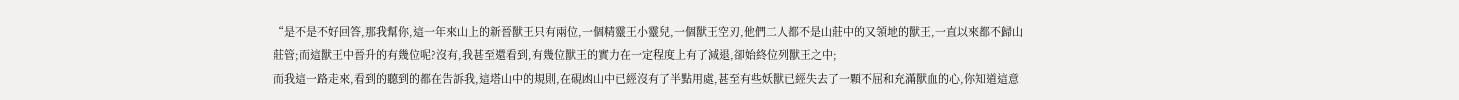“是不是不好回答,那我幫你,這一年來山上的新晉獸王只有兩位,一個精靈王小靈兒,一個獸王空刃,他們二人都不是山莊中的又領地的獸王,一直以來都不歸山莊管;而這獸王中晉升的有幾位呢?沒有,我甚至還看到,有幾位獸王的實力在一定程度上有了減退,卻始終位列獸王之中;
而我這一路走來,看到的聽到的都在告訴我,這塔山中的規則,在硯凼山中已經沒有了半點用處,甚至有些妖獸已經失去了一顆不屈和充滿獸血的心,你知道這意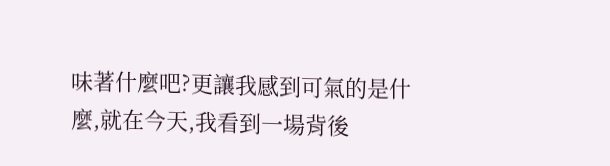味著什麼吧?更讓我感到可氣的是什麼,就在今天,我看到一場背後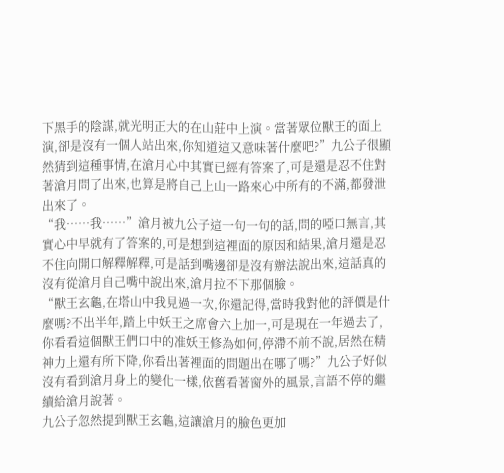下黑手的陰謀,就光明正大的在山莊中上演。當著眾位獸王的面上演,卻是沒有一個人站出來,你知道這又意味著什麼吧?”九公子很顯然猜到這種事情,在滄月心中其實已經有答案了,可是還是忍不住對著滄月問了出來,也算是將自己上山一路來心中所有的不滿,都發泄出來了。
“我……我……”滄月被九公子這一句一句的話,問的啞口無言,其實心中早就有了答案的,可是想到這裡面的原因和結果,滄月還是忍不住向開口解釋解釋,可是話到嘴邊卻是沒有辦法說出來,這話真的沒有從滄月自己嘴中說出來,滄月拉不下那個臉。
“獸王玄龜,在塔山中我見過一次,你還記得,當時我對他的評價是什麼嗎?不出半年,踏上中妖王之席會六上加一,可是現在一年過去了,你看看這個獸王們口中的准妖王修為如何,停滯不前不說,居然在精神力上還有所下降,你看出著裡面的問題出在哪了嗎?”九公子好似沒有看到滄月身上的變化一樣,依舊看著窗外的風景,言語不停的繼續給滄月說著。
九公子忽然提到獸王玄龜,這讓滄月的臉色更加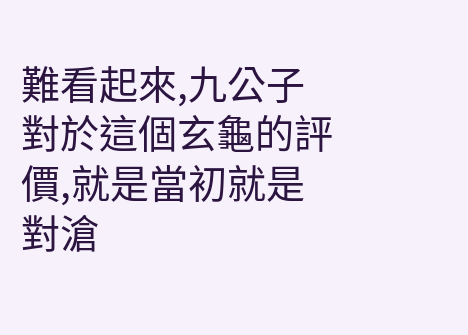難看起來,九公子對於這個玄龜的評價,就是當初就是對滄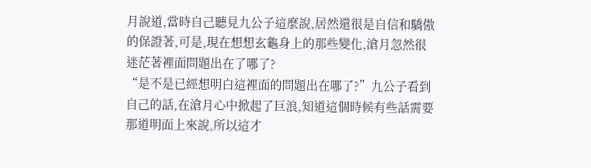月說道,當時自己聽見九公子這麼說,居然還很是自信和驕傲的保證著,可是,現在想想玄龜身上的那些變化,滄月忽然很迷茫著裡面問題出在了哪了?
“是不是已經想明白這裡面的問題出在哪了?”九公子看到自己的話,在滄月心中掀起了巨浪,知道這個時候有些話需要那道明面上來說,所以這才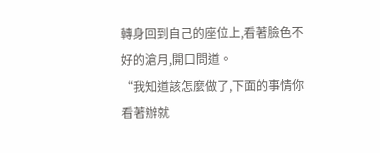轉身回到自己的座位上,看著臉色不好的滄月,開口問道。
“我知道該怎麼做了,下面的事情你看著辦就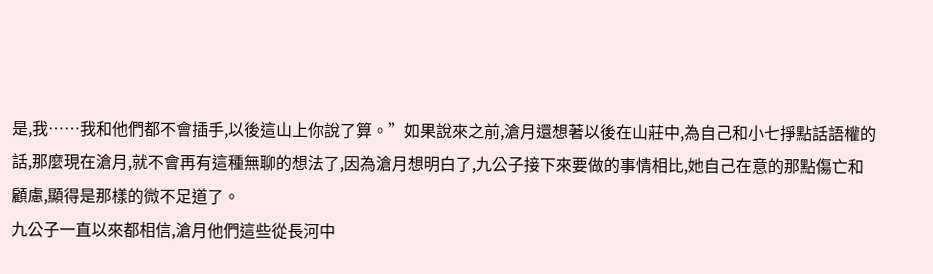是,我……我和他們都不會插手,以後這山上你說了算。”如果說來之前,滄月還想著以後在山莊中,為自己和小七掙點話語權的話,那麼現在滄月,就不會再有這種無聊的想法了,因為滄月想明白了,九公子接下來要做的事情相比,她自己在意的那點傷亡和顧慮,顯得是那樣的微不足道了。
九公子一直以來都相信,滄月他們這些從長河中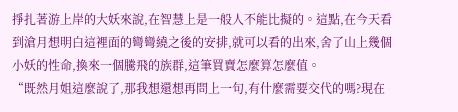掙扎著游上岸的大妖來說,在智慧上是一般人不能比擬的。這點,在今天看到滄月想明白這裡面的彎彎繞之後的安排,就可以看的出來,舍了山上幾個小妖的性命,換來一個騰飛的族群,這筆買賣怎麼算怎麼值。
“既然月姐這麼說了,那我想還想再問上一句,有什麼需要交代的嗎?現在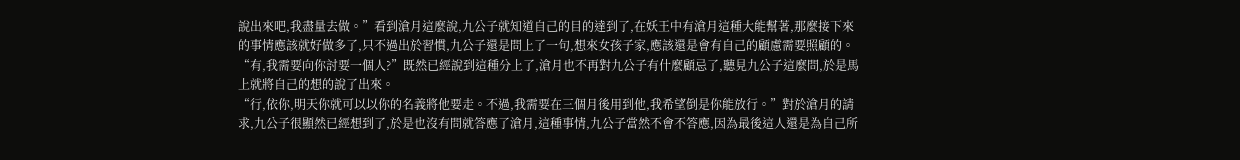說出來吧,我盡量去做。”看到滄月這麼說,九公子就知道自己的目的達到了,在妖王中有滄月這種大能幫著,那麼接下來的事情應該就好做多了,只不過出於習慣,九公子還是問上了一句,想來女孩子家,應該還是會有自己的顧慮需要照顧的。
“有,我需要向你討要一個人?”既然已經說到這種分上了,滄月也不再對九公子有什麼顧忌了,聽見九公子這麼問,於是馬上就將自己的想的說了出來。
“行,依你,明天你就可以以你的名義將他要走。不過,我需要在三個月後用到他,我希望倒是你能放行。”對於滄月的請求,九公子很顯然已經想到了,於是也沒有問就答應了滄月,這種事情,九公子當然不會不答應,因為最後這人還是為自己所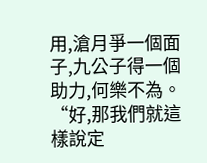用,滄月爭一個面子,九公子得一個助力,何樂不為。
“好,那我們就這樣說定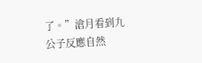了。”滄月看到九公子反應自然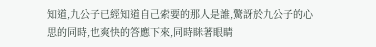知道,九公子已經知道自己索要的那人是誰,驚訝於九公子的心思的同時,也爽快的答應下來,同時眯著眼睛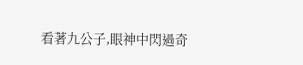看著九公子,眼神中閃過奇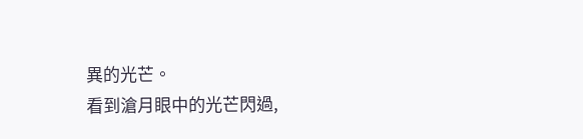異的光芒。
看到滄月眼中的光芒閃過,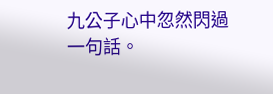九公子心中忽然閃過一句話。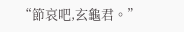“節哀吧,玄龜君。”